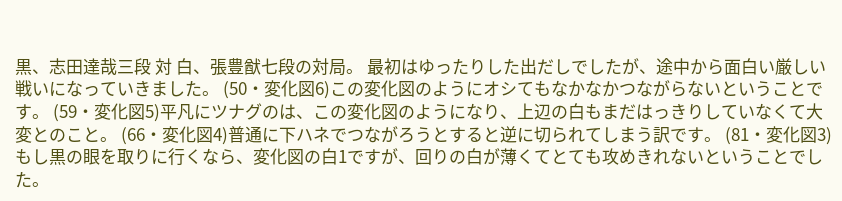黒、志田達哉三段 対 白、張豊猷七段の対局。 最初はゆったりした出だしでしたが、途中から面白い厳しい戦いになっていきました。 (50・変化図6)この変化図のようにオシてもなかなかつながらないということです。 (59・変化図5)平凡にツナグのは、この変化図のようになり、上辺の白もまだはっきりしていなくて大変とのこと。 (66・変化図4)普通に下ハネでつながろうとすると逆に切られてしまう訳です。 (81・変化図3)もし黒の眼を取りに行くなら、変化図の白1ですが、回りの白が薄くてとても攻めきれないということでした。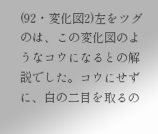(92・変化図2)左をツグのは、この変化図のようなコウになるとの解説でした。コウにせずに、白の二目を取るの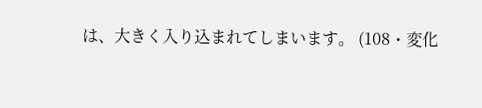は、大きく入り込まれてしまいます。 (108・変化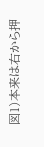図1)本来は右から押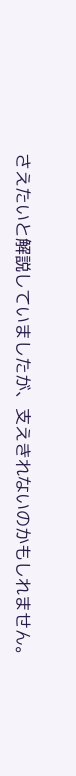さえたいと解説していましたが、支えきれないのかもしれません。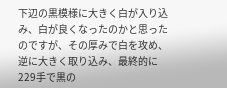下辺の黒模様に大きく白が入り込み、白が良くなったのかと思ったのですが、その厚みで白を攻め、逆に大きく取り込み、最終的に229手で黒の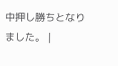中押し勝ちとなりました。 |